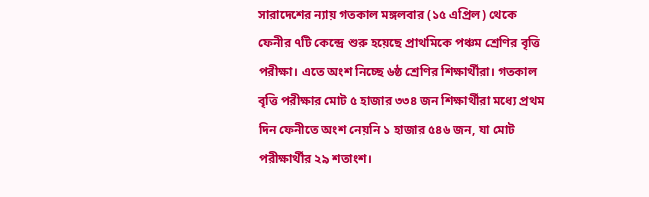সারাদেশের ন্যায় গতকাল মঙ্গলবার (১৫ এপ্রিল) থেকে ফেনীর ৭টি কেন্দ্রে শুরু হয়েছে প্রাথমিকে পঞ্চম শ্রেণির বৃত্তি পরীক্ষা। এতে অংশ নিচ্ছে ৬ষ্ঠ শ্রেণির শিক্ষার্থীরা। গতকাল বৃত্তি পরীক্ষার মোট ৫ হাজার ৩৩৪ জন শিক্ষার্থীরা মধ্যে প্রথম দিন ফেনীতে অংশ নেয়নি ১ হাজার ৫৪৬ জন, যা মোট পরীক্ষার্থীর ২৯ শতাংশ।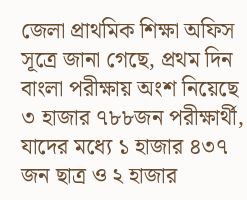জেলা প্রাথমিক শিক্ষা অফিস সূত্রে জানা গেছে, প্রথম দিন বাংলা পরীক্ষায় অংশ নিয়েছে ৩ হাজার ৭৮৮জন পরীক্ষার্থী, যাদের মধ্যে ১ হাজার ৪৩৭ জন ছাত্র ও ২ হাজার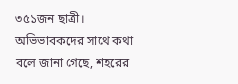৩৫১জন ছাত্রী। অভিভাবকদের সাথে কথা বলে জানা গেছে, শহরের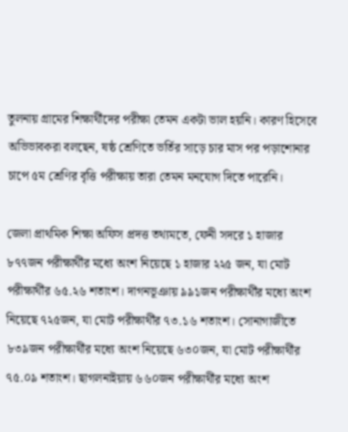তুলনায় গ্রামের শিক্ষার্থীদের পরীক্ষা তেমন একটা ভাল হয়নি। কারণ হিসেবে অভিভাবকরা বলছেন, ষষ্ঠ শ্রেণিতে ভর্তির সাড়ে চার মাস পর পড়াশোনার চাপে ৫ম শ্রেণির বৃত্তি পরীক্ষায় তারা তেমন মনযোগ দিতে পারেনি।

জেলা প্রাথমিক শিক্ষা অফিস প্রদত্ত তথ্যমতে, ফেনী সদরে ১ হাজার ৮৭৭জন পরীক্ষার্থীর মধ্যে অংশ নিয়েছে ১ হাজার ২২৫ জন, যা মোট পরীক্ষার্থীর ৬৫.২৬ শতাংশ। দাগনভূঞায় ৯৯১জন পরীক্ষার্থীর মধ্যে অংশ নিয়েছে ৭২৫জন, যা মোট পরীক্ষার্থীর ৭৩.১৬ শতাংশ। সোনাগাজীতে ৮৩৯জন পরীক্ষার্থীর মধ্যে অংশ নিয়েছে ৬৩০জন, যা মোট পরীক্ষার্থীর ৭৫.০৯ শতাংশ। ছাগলনাইয়ায় ৬৬০জন পরীক্ষার্থীর মধ্যে অংশ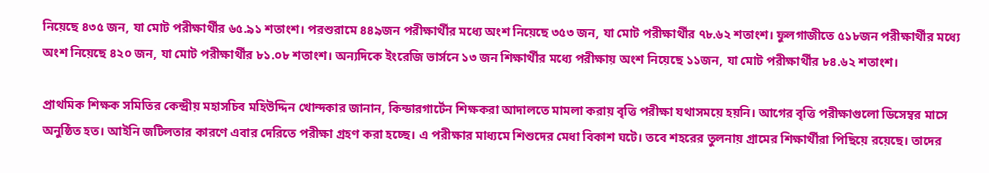নিয়েছে ৪৩৫ জন, যা মোট পরীক্ষার্থীর ৬৫.৯১ শতাংশ। পরশুরামে ৪৪৯জন পরীক্ষার্থীর মধ্যে অংশ নিয়েছে ৩৫৩ জন, যা মোট পরীক্ষার্থীর ৭৮.৬২ শতাংশ। ফুলগাজীতে ৫১৮জন পরীক্ষার্থীর মধ্যে অংশ নিয়েছে ৪২০ জন, যা মোট পরীক্ষার্থীর ৮১.০৮ শতাংশ। অন্যদিকে ইংরেজি ভার্সনে ১৩ জন শিক্ষার্থীর মধ্যে পরীক্ষায় অংশ নিয়েছে ১১জন, যা মোট পরীক্ষার্থীর ৮৪.৬২ শতাংশ।

প্রাথমিক শিক্ষক সমিতির কেন্দ্রীয় মহাসচিব মহিউদ্দিন খোন্দকার জানান, কিন্ডারগার্টেন শিক্ষকরা আদালতে মামলা করায় বৃত্তি পরীক্ষা যথাসময়ে হয়নি। আগের বৃত্তি পরীক্ষাগুলো ডিসেম্বর মাসে অনুষ্ঠিত হত। আইনি জটিলতার কারণে এবার দেরিতে পরীক্ষা গ্রহণ করা হচ্ছে। এ পরীক্ষার মাধ্যমে শিশুদের মেধা বিকাশ ঘটে। তবে শহরের তুলনায় গ্রামের শিক্ষার্থীরা পিছিয়ে রয়েছে। তাদের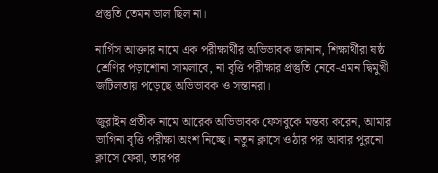প্রস্তুতি তেমন ভাল ছিল না।

নার্গিস আক্তার নামে এক পরীক্ষার্থীর অভিভাবক জানান, শিক্ষার্থীরা ষষ্ঠ শ্রেণির পড়াশোনা সামলাবে, না বৃত্তি পরীক্ষার প্রস্তুতি নেবে-এমন দ্বিমুখী জটিলতায় পড়েছে অভিভাবক ও সন্তানরা।

জুরাইন প্রতীক নামে আরেক অভিভাবক ফেসবুকে মন্তব্য করেন, আমার ভাগিনা বৃত্তি পরীক্ষা অংশ নিচ্ছে। নতুন ক্লাসে ওঠার পর আবার পুরনো ক্লাসে ফেরা, তারপর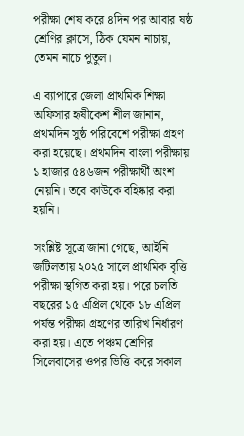পরীক্ষা শেষ করে ৪দিন পর আবার ষষ্ঠ শ্রেণির ক্লাসে, ঠিক যেমন নাচায়, তেমন নাচে পুতুল।

এ ব্যাপারে জেলা প্রাথমিক শিক্ষা অফিসার হৃষীকেশ শীল জানান, প্রথমদিন সুষ্ঠ পরিবেশে পরীক্ষা গ্রহণ করা হয়েছে। প্রথমদিন বাংলা পরীক্ষায় ১ হাজার ৫৪৬জন পরীক্ষার্থী অংশ নেয়নি। তবে কাউকে বহিষ্কার করা হয়নি।

সংশ্লিষ্ট সূত্রে জানা গেছে, আইনি জটিলতায় ২০২৫ সালে প্রাথমিক বৃত্তি পরীক্ষা স্থগিত করা হয়। পরে চলতি বছরের ১৫ এপ্রিল থেকে ১৮ এপ্রিল পর্যন্ত পরীক্ষা গ্রহণের তারিখ নির্ধারণ করা হয়। এতে পঞ্চম শ্রেণির সিলেবাসের ওপর ভিত্তি করে সকাল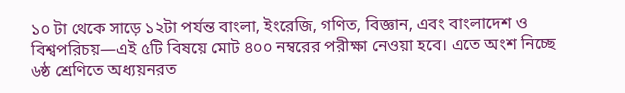১০ টা থেকে সাড়ে ১২টা পর্যন্ত বাংলা, ইংরেজি, গণিত, বিজ্ঞান, এবং বাংলাদেশ ও বিশ্বপরিচয়—এই ৫টি বিষয়ে মোট ৪০০ নম্বরের পরীক্ষা নেওয়া হবে। এতে অংশ নিচ্ছে ৬ষ্ঠ শ্রেণিতে অধ্যয়নরত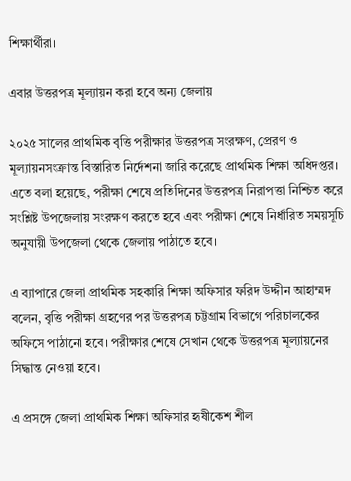শিক্ষার্থীরা।

এবার উত্তরপত্র মূল্যায়ন করা হবে অন্য জেলায়

২০২৫ সালের প্রাথমিক বৃত্তি পরীক্ষার উত্তরপত্র সংরক্ষণ, প্রেরণ ও মূল্যায়নসংক্রান্ত বিস্তারিত নির্দেশনা জারি করেছে প্রাথমিক শিক্ষা অধিদপ্তর। এতে বলা হয়েছে, পরীক্ষা শেষে প্রতিদিনের উত্তরপত্র নিরাপত্তা নিশ্চিত করে সংশ্লিষ্ট উপজেলায় সংরক্ষণ করতে হবে এবং পরীক্ষা শেষে নির্ধারিত সময়সূচি অনুযায়ী উপজেলা থেকে জেলায় পাঠাতে হবে।

এ ব্যাপারে জেলা প্রাথমিক সহকারি শিক্ষা অফিসার ফরিদ উদ্দীন আহাম্মদ বলেন, বৃত্তি পরীক্ষা গ্রহণের পর উত্তরপত্র চট্টগ্রাম বিভাগে পরিচালকের অফিসে পাঠানো হবে। পরীক্ষার শেষে সেখান থেকে উত্তরপত্র মূল্যায়নের সিদ্ধান্ত নেওয়া হবে।

এ প্রসঙ্গে জেলা প্রাথমিক শিক্ষা অফিসার হৃষীকেশ শীল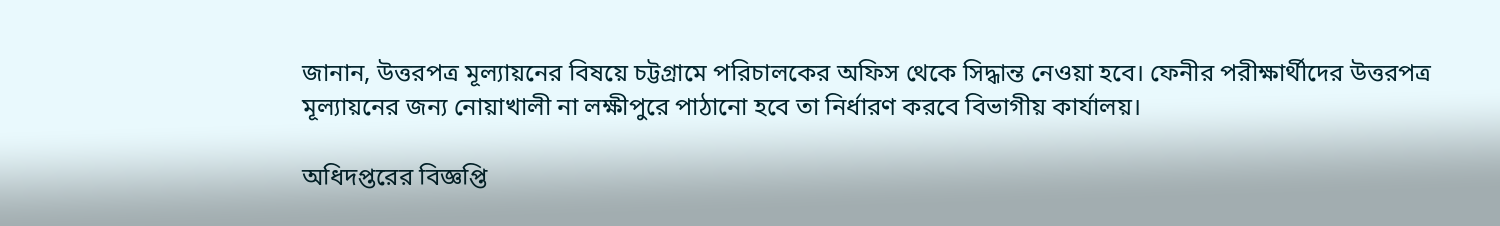জানান, উত্তরপত্র মূল্যায়নের বিষয়ে চট্টগ্রামে পরিচালকের অফিস থেকে সিদ্ধান্ত নেওয়া হবে। ফেনীর পরীক্ষার্থীদের উত্তরপত্র মূল্যায়নের জন্য নোয়াখালী না লক্ষীপুরে পাঠানো হবে তা নির্ধারণ করবে বিভাগীয় কার্যালয়।

অধিদপ্তরের বিজ্ঞপ্তি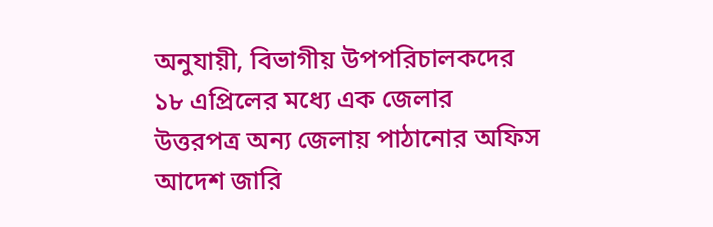অনুযায়ী, বিভাগীয় উপপরিচালকদের ১৮ এপ্রিলের মধ্যে এক জেলার উত্তরপত্র অন্য জেলায় পাঠানোর অফিস আদেশ জারি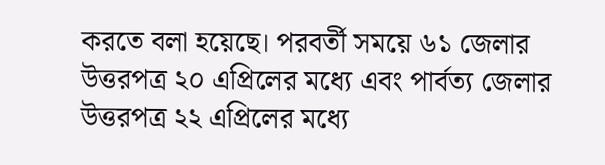করতে বলা হয়েছে। পরবর্তী সময়ে ৬১ জেলার উত্তরপত্র ২০ এপ্রিলের মধ্যে এবং পার্বত্য জেলার উত্তরপত্র ২২ এপ্রিলের মধ্যে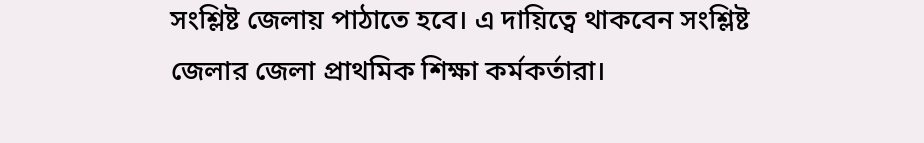সংশ্লিষ্ট জেলায় পাঠাতে হবে। এ দায়িত্বে থাকবেন সংশ্লিষ্ট জেলার জেলা প্রাথমিক শিক্ষা কর্মকর্তারা।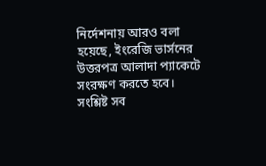নির্দেশনায় আরও বলা হয়েছে, ইংরেজি ভার্সনের উত্তরপত্র আলাদা প্যাকেটে সংরক্ষণ করতে হবে। সংশ্লিষ্ট সব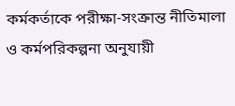কর্মকর্তাকে পরীক্ষা-সংক্রান্ত নীতিমালা ও কর্মপরিকল্পনা অনুযায়ী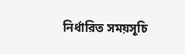নির্ধারিত সময়সূচি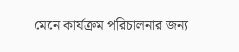মেনে কার্যক্রম পরিচালনার জন্য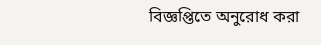বিজ্ঞপ্তিতে অনুরোধ করা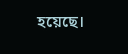হয়েছে।